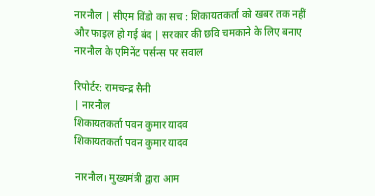नारनौल | सीएम विंडो का सच : शिकायतकर्ता को खबर तक नहीं और फाइल हो गई बंद | सरकार की छवि चमकाने के लिए बनाए नारनौल के एमिनेंट पर्सन्स पर सवाल

रिपोर्टर: रामचन्द्र सैनी
| नारनौल
शिकायतकर्ता पवन कुमार यादव
शिकायतकर्ता पवन कुमार यादव

नारनौल। मुख्यमंत्री द्वारा आम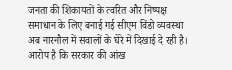जनता की शिकायतों के त्वरित और निष्पक्ष समाधान के लिए बनाई गई सीएम विंडो व्यवस्था अब नारनौल में सवालों के घेरे में दिखाई दे रही है। आरोप है कि सरकार की आंख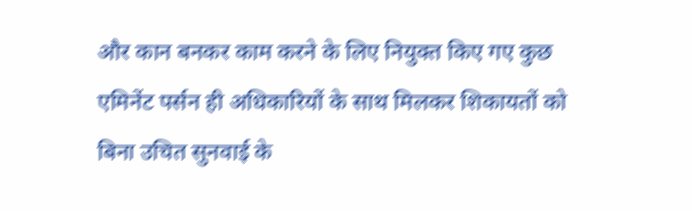और कान बनकर काम करने के लिए नियुक्त किए गए कुछ एमिनेंट पर्सन ही अधिकारियों के साथ मिलकर शिकायतों को बिना उचित सुनवाई के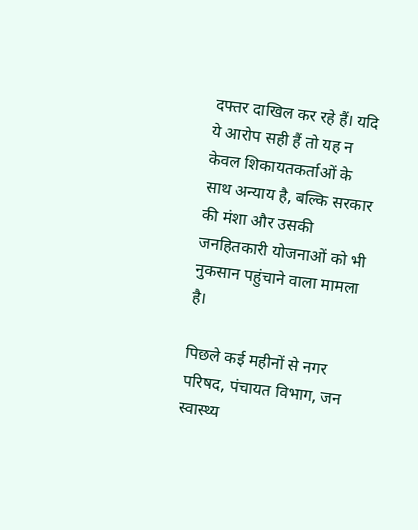दफ्तर दाखिल कर रहे हैं। यदि ये आरोप सही हैं तो यह न केवल शिकायतकर्ताओं के साथ अन्याय है, बल्कि सरकार की मंशा और उसकी जनहितकारी योजनाओं को भी नुकसान पहुंचाने वाला मामला है।

पिछले कई महीनों से नगर परिषद, पंचायत विभाग, जन स्वास्थ्य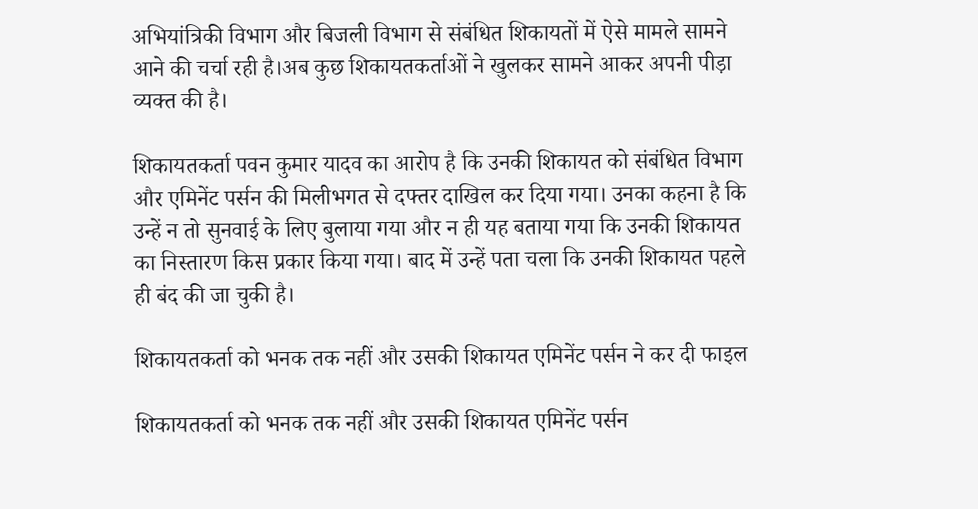अभियांत्रिकी विभाग और बिजली विभाग से संबंधित शिकायतों में ऐसे मामले सामने आने की चर्चा रही है।अब कुछ शिकायतकर्ताओं ने खुलकर सामने आकर अपनी पीड़ा व्यक्त की है।

शिकायतकर्ता पवन कुमार यादव का आरोप है कि उनकी शिकायत को संबंधित विभाग और एमिनेंट पर्सन की मिलीभगत से दफ्तर दाखिल कर दिया गया। उनका कहना है कि उन्हें न तो सुनवाई के लिए बुलाया गया और न ही यह बताया गया कि उनकी शिकायत का निस्तारण किस प्रकार किया गया। बाद में उन्हें पता चला कि उनकी शिकायत पहले ही बंद की जा चुकी है।

शिकायतकर्ता को भनक तक नहीं और उसकी शिकायत एमिनेंट पर्सन ने कर दी फाइल

शिकायतकर्ता को भनक तक नहीं और उसकी शिकायत एमिनेंट पर्सन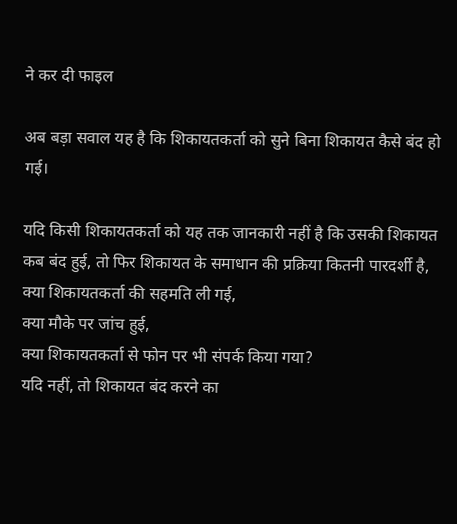ने कर दी फाइल

अब बड़ा सवाल यह है कि शिकायतकर्ता को सुने बिना शिकायत कैसे बंद हो गई।

यदि किसी शिकायतकर्ता को यह तक जानकारी नहीं है कि उसकी शिकायत कब बंद हुई, तो फिर शिकायत के समाधान की प्रक्रिया कितनी पारदर्शी है,
क्या शिकायतकर्ता की सहमति ली गई,
क्या मौके पर जांच हुई,
क्या शिकायतकर्ता से फोन पर भी संपर्क किया गया?
यदि नहीं, तो शिकायत बंद करने का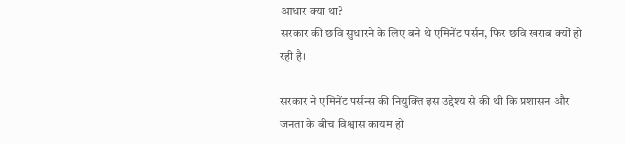आधार क्या था?
सरकार की छवि सुधारने के लिए बने थे एमिनेंट पर्सन, फिर छवि खराब क्यों हो रही है।

सरकार ने एमिनेंट पर्सन्स की नियुक्ति इस उद्देश्य से की थी कि प्रशासन और जनता के बीच विश्वास कायम हो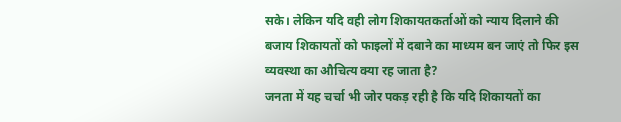सके। लेकिन यदि वही लोग शिकायतकर्ताओं को न्याय दिलाने की बजाय शिकायतों को फाइलों में दबाने का माध्यम बन जाएं तो फिर इस व्यवस्था का औचित्य क्या रह जाता है?
जनता में यह चर्चा भी जोर पकड़ रही है कि यदि शिकायतों का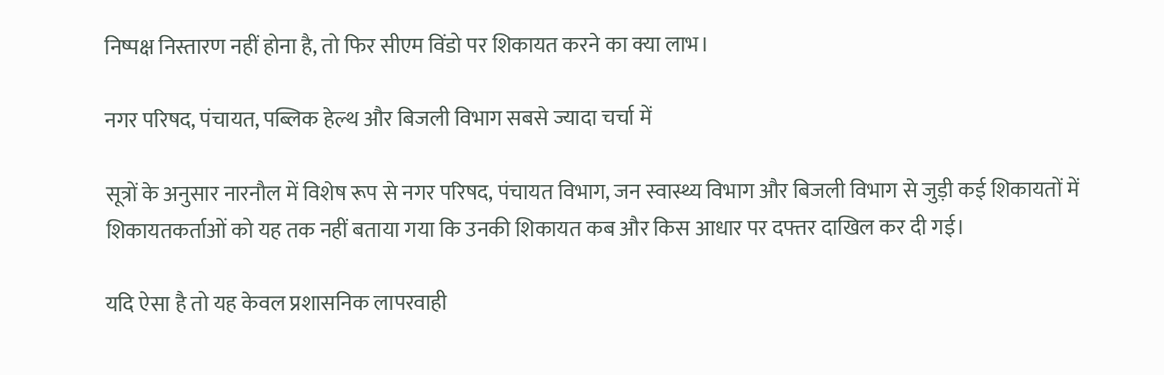निष्पक्ष निस्तारण नहीं होना है, तो फिर सीएम विंडो पर शिकायत करने का क्या लाभ।

नगर परिषद, पंचायत, पब्लिक हेल्थ और बिजली विभाग सबसे ज्यादा चर्चा में

सूत्रों के अनुसार नारनौल में विशेष रूप से नगर परिषद, पंचायत विभाग, जन स्वास्थ्य विभाग और बिजली विभाग से जुड़ी कई शिकायतों में शिकायतकर्ताओं को यह तक नहीं बताया गया कि उनकी शिकायत कब और किस आधार पर दफ्तर दाखिल कर दी गई।

यदि ऐसा है तो यह केवल प्रशासनिक लापरवाही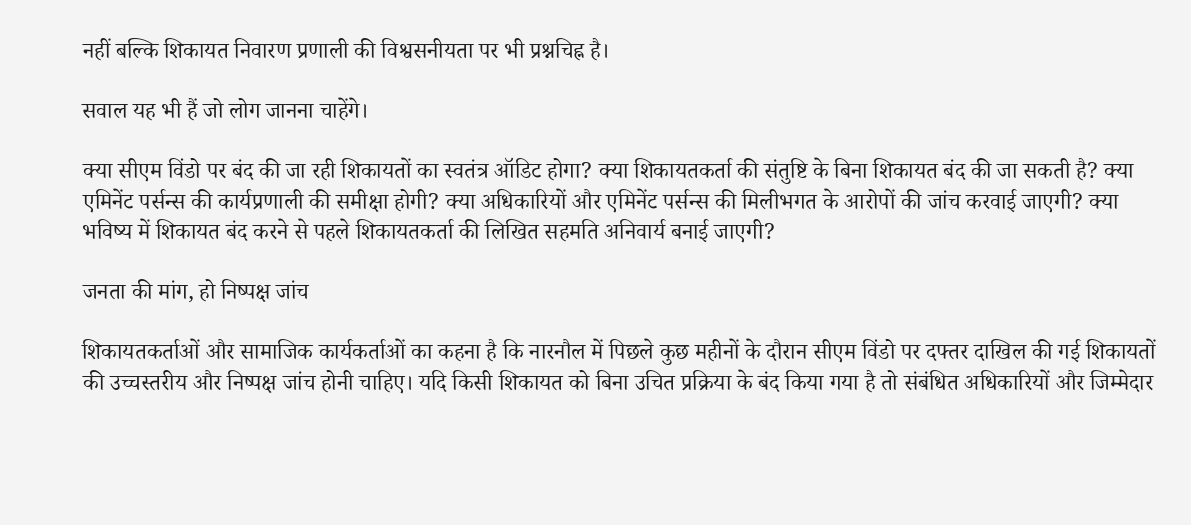नहीं बल्कि शिकायत निवारण प्रणाली की विश्वसनीयता पर भी प्रश्नचिह्न है।

सवाल यह भी हैं जो लोग जानना चाहेंगे।

क्या सीएम विंडो पर बंद की जा रही शिकायतों का स्वतंत्र ऑडिट होगा? क्या शिकायतकर्ता की संतुष्टि के बिना शिकायत बंद की जा सकती है? क्या एमिनेंट पर्सन्स की कार्यप्रणाली की समीक्षा होगी? क्या अधिकारियों और एमिनेंट पर्सन्स की मिलीभगत के आरोपों की जांच करवाई जाएगी? क्या भविष्य में शिकायत बंद करने से पहले शिकायतकर्ता की लिखित सहमति अनिवार्य बनाई जाएगी?

जनता की मांग, हो निष्पक्ष जांच

शिकायतकर्ताओं और सामाजिक कार्यकर्ताओं का कहना है कि नारनौल में पिछले कुछ महीनों के दौरान सीएम विंडो पर दफ्तर दाखिल की गई शिकायतों की उच्चस्तरीय और निष्पक्ष जांच होनी चाहिए। यदि किसी शिकायत को बिना उचित प्रक्रिया के बंद किया गया है तो संबंधित अधिकारियों और जिम्मेदार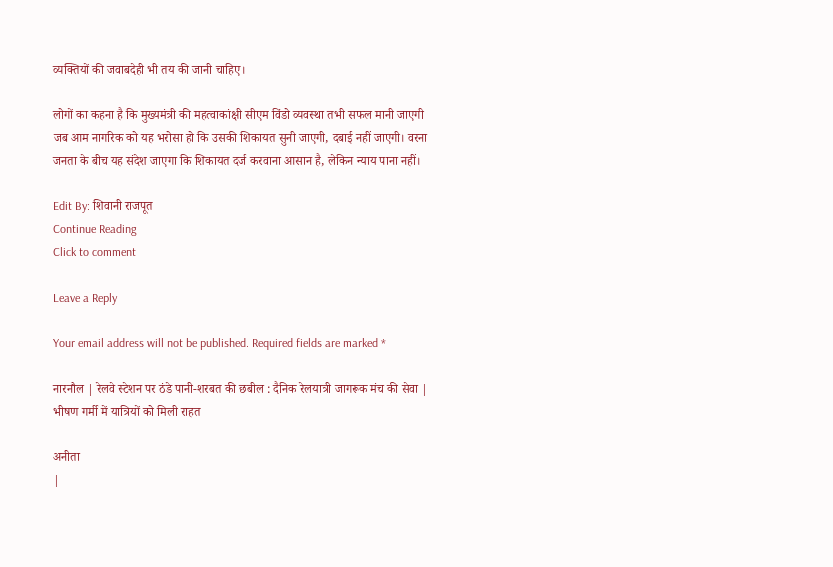व्यक्तियों की जवाबदेही भी तय की जानी चाहिए।

लोगों का कहना है कि मुख्यमंत्री की महत्वाकांक्षी सीएम विंडो व्यवस्था तभी सफल मानी जाएगी जब आम नागरिक को यह भरोसा हो कि उसकी शिकायत सुनी जाएगी, दबाई नहीं जाएगी। वरना जनता के बीच यह संदेश जाएगा कि शिकायत दर्ज करवाना आसान है, लेकिन न्याय पाना नहीं।

Edit By: शिवानी राजपूत
Continue Reading
Click to comment

Leave a Reply

Your email address will not be published. Required fields are marked *

नारनौल | रेलवे स्टेशन पर ठंडे पानी-शरबत की छबील : दैनिक रेलयात्री जागरूक मंच की सेवा | भीषण गर्मी में यात्रियों को मिली राहत

अनीता
|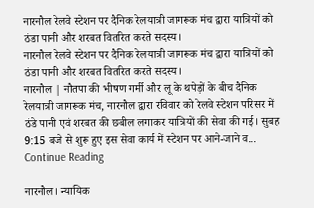नारनौल रेलवे स्टेशन पर दैनिक रेलयात्री जागरूक मंच द्वारा यात्रियों को ठंडा पानी और शरबत वितरित करते सदस्य।
नारनौल रेलवे स्टेशन पर दैनिक रेलयात्री जागरूक मंच द्वारा यात्रियों को ठंडा पानी और शरबत वितरित करते सदस्य।
नारनौल | नौतपा की भीषण गर्मी और लू के थपेड़ों के बीच दैनिक रेलयात्री जागरूक मंच, नारनौल द्वारा रविवार को रेलवे स्टेशन परिसर में ठंडे पानी एवं शरबत की छबील लगाकर यात्रियों की सेवा की गई। सुबह 9:15 बजे से शुरू हुए इस सेवा कार्य में स्टेशन पर आने-जाने व...
Continue Reading

नारनौल। न्यायिक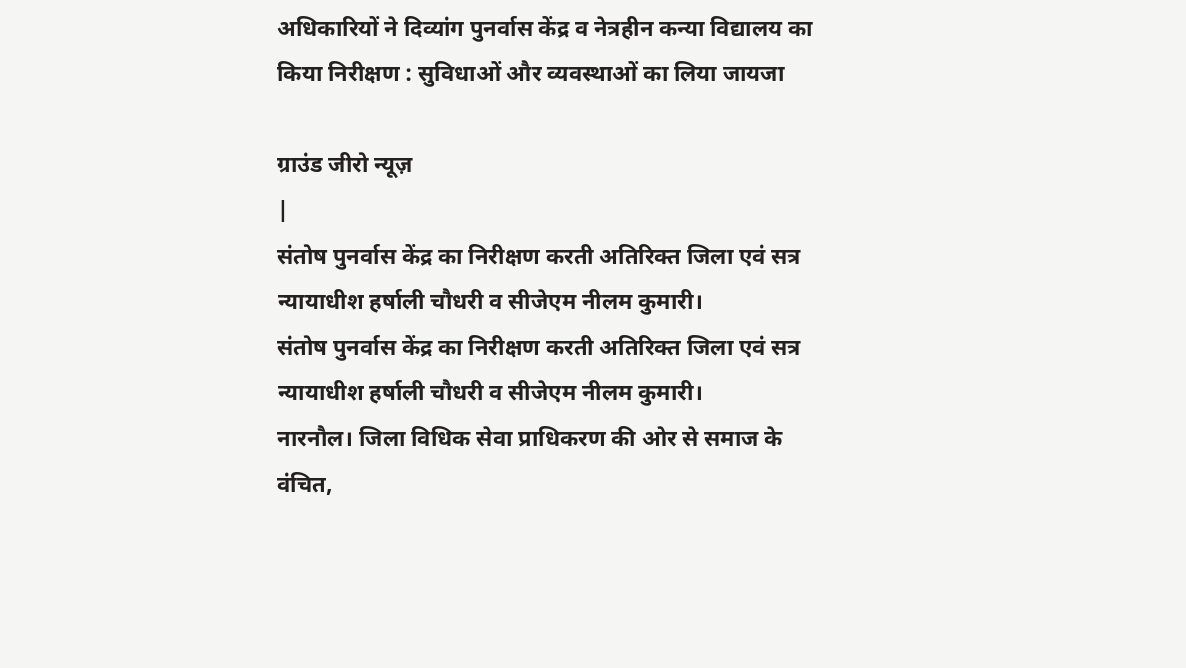अधिकारियों ने दिव्यांग पुनर्वास केंद्र व नेत्रहीन कन्या विद्यालय का किया निरीक्षण : सुविधाओं और व्यवस्थाओं का लिया जायजा

ग्राउंड जीरो न्यूज़
|
संतोष पुनर्वास केंद्र का निरीक्षण करती अतिरिक्त जिला एवं सत्र न्यायाधीश हर्षाली चौधरी व सीजेएम नीलम कुमारी।
संतोष पुनर्वास केंद्र का निरीक्षण करती अतिरिक्त जिला एवं सत्र न्यायाधीश हर्षाली चौधरी व सीजेएम नीलम कुमारी।
नारनौल। जिला विधिक सेवा प्राधिकरण की ओर से समाज के वंचित,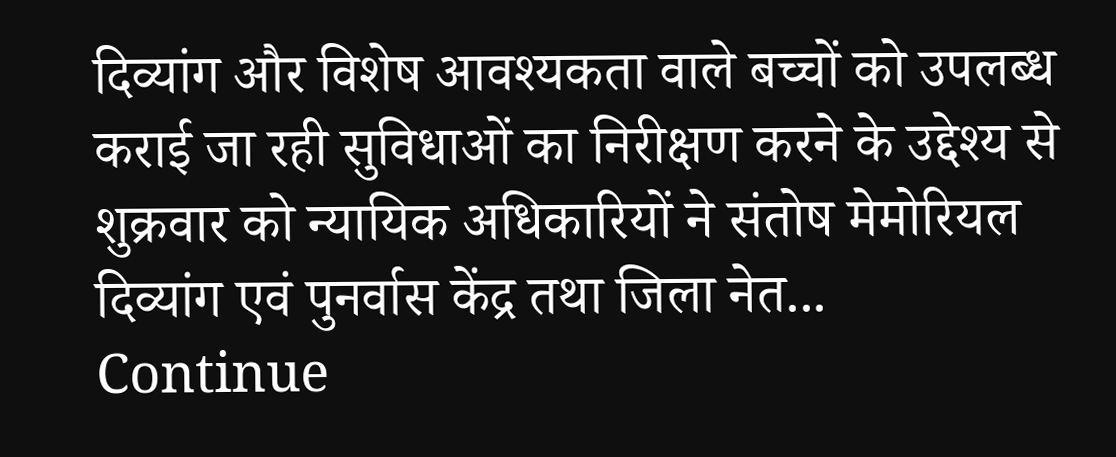दिव्यांग और विशेष आवश्यकता वाले बच्चों को उपलब्ध कराई जा रही सुविधाओं का निरीक्षण करने के उद्देश्य से शुक्रवार को न्यायिक अधिकारियों ने संतोष मेमोरियल दिव्यांग एवं पुनर्वास केंद्र तथा जिला नेत...
Continue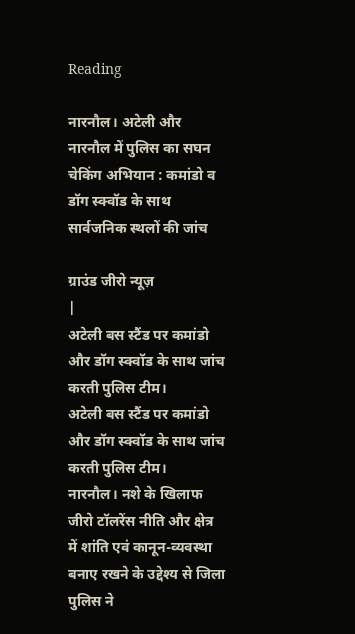Reading

नारनौल। अटेली और नारनौल में पुलिस का सघन चेकिंग अभियान : कमांडो व डॉग स्क्वॉड के साथ सार्वजनिक स्थलों की जांच

ग्राउंड जीरो न्यूज़
|
अटेली बस स्टैंड पर कमांडो और डॉग स्क्वॉड के साथ जांच करती पुलिस टीम।
अटेली बस स्टैंड पर कमांडो और डॉग स्क्वॉड के साथ जांच करती पुलिस टीम।
नारनौल। नशे के खिलाफ जीरो टॉलरेंस नीति और क्षेत्र में शांति एवं कानून-व्यवस्था बनाए रखने के उद्देश्य से जिला पुलिस ने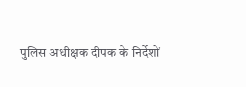पुलिस अधीक्षक दीपक के निर्देशों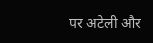पर अटेली और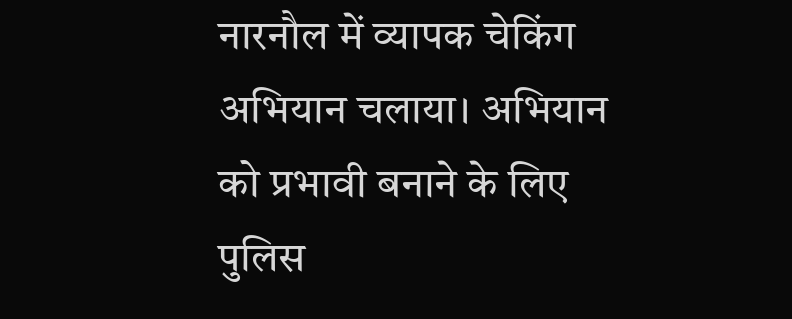नारनौल में व्यापक चेकिंग अभियान चलाया। अभियान को प्रभावी बनाने के लिए पुलिस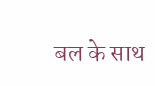बल के साथ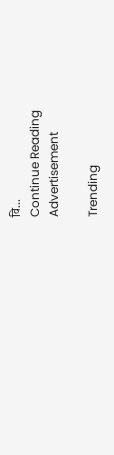वि...
Continue Reading
Advertisement

Trending